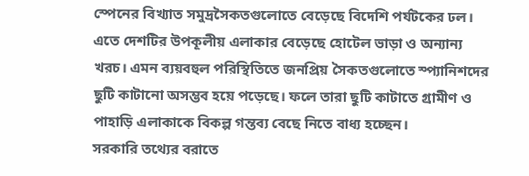স্পেনের বিখ্যাত সমুদ্রসৈকতগুলোতে বেড়েছে বিদেশি পর্যটকের ঢল। এতে দেশটির উপকূলীয় এলাকার বেড়েছে হোটেল ভাড়া ও অন্যান্য খরচ। এমন ব্যয়বহুল পরিস্থিতিতে জনপ্রিয় সৈকতগুলোতে স্প্যানিশদের ছুটি কাটানো অসম্ভব হয়ে পড়েছে। ফলে তারা ছুটি কাটাতে গ্রামীণ ও পাহাড়ি এলাকাকে বিকল্প গন্তব্য বেছে নিতে বাধ্য হচ্ছেন।
সরকারি তথ্যের বরাতে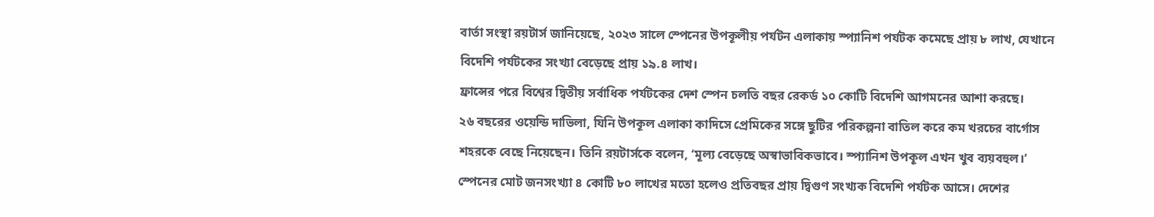বার্তা সংস্থা রয়টার্স জানিয়েছে, ২০২৩ সালে স্পেনের উপকূলীয় পর্যটন এলাকায় স্প্যানিশ পর্যটক কমেছে প্রায় ৮ লাখ, যেখানে বিদেশি পর্যটকের সংখ্যা বেড়েছে প্রায় ১৯.৪ লাখ।
ফ্রান্সের পরে বিশ্বের দ্বিতীয় সর্বাধিক পর্যটকের দেশ স্পেন চলতি বছর রেকর্ড ১০ কোটি বিদেশি আগমনের আশা করছে।
২৬ বছরের ওয়েন্ডি দাভিলা, যিনি উপকূল এলাকা কাদিসে প্রেমিকের সঙ্গে ছুটির পরিকল্পনা বাতিল করে কম খরচের বার্গোস শহরকে বেছে নিয়েছেন। তিনি রয়টার্সকে বলেন, ‘মূল্য বেড়েছে অস্বাভাবিকভাবে। স্প্যানিশ উপকূল এখন খুব ব্যয়বহুল।’
স্পেনের মোট জনসংখ্যা ৪ কোটি ৮০ লাখের মতো হলেও প্রতিবছর প্রায় দ্বিগুণ সংখ্যক বিদেশি পর্যটক আসে। দেশের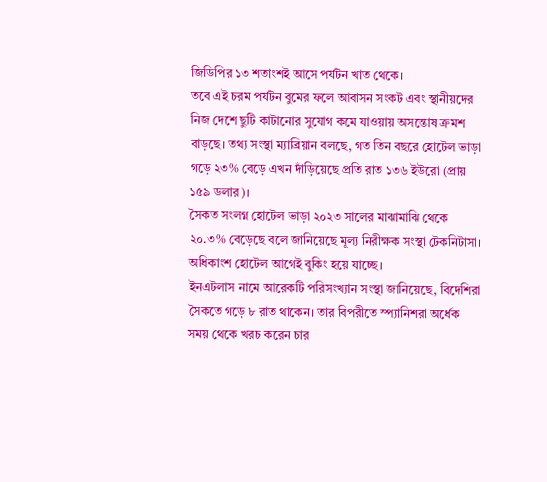জিডিপির ১৩ শতাংশই আসে পর্যটন খাত থেকে।
তবে এই চরম পর্যটন বুমের ফলে আবাসন সংকট এবং স্থানীয়দের নিজ দেশে ছুটি কাটানোর সুযোগ কমে যাওয়ায় অসন্তোষ ক্রমশ বাড়ছে। তথ্য সংস্থা ম্যাব্রিয়ান বলছে, গত তিন বছরে হোটেল ভাড়া গড়ে ২৩% বেড়ে এখন দাঁড়িয়েছে প্রতি রাত ১৩৬ ইউরো (প্রায় ১৫৯ ডলার)।
সৈকত সংলগ্ন হোটেল ভাড়া ২০২৩ সালের মাঝামাঝি থেকে ২০.৩% বেড়েছে বলে জানিয়েছে মূল্য নিরীক্ষক সংস্থা টেকনিটাসা। অধিকাংশ হোটেল আগেই বুকিং হয়ে যাচ্ছে।
ইনএটলাস নামে আরেকটি পরিসংখ্যান সংস্থা জানিয়েছে, বিদেশিরা সৈকতে গড়ে ৮ রাত থাকেন। তার বিপরীতে স্প্যানিশরা অর্ধেক সময় থেকে খরচ করেন চার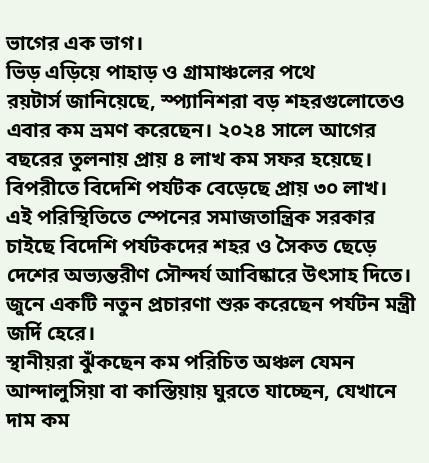ভাগের এক ভাগ।
ভিড় এড়িয়ে পাহাড় ও গ্রামাঞ্চলের পথে
রয়টার্স জানিয়েছে, স্প্যানিশরা বড় শহরগুলোতেও এবার কম ভ্রমণ করেছেন। ২০২৪ সালে আগের বছরের তুলনায় প্রায় ৪ লাখ কম সফর হয়েছে। বিপরীতে বিদেশি পর্যটক বেড়েছে প্রায় ৩০ লাখ।
এই পরিস্থিতিতে স্পেনের সমাজতান্ত্রিক সরকার চাইছে বিদেশি পর্যটকদের শহর ও সৈকত ছেড়ে দেশের অভ্যন্তরীণ সৌন্দর্য আবিষ্কারে উৎসাহ দিতে। জুনে একটি নতুন প্রচারণা শুরু করেছেন পর্যটন মন্ত্রী জর্দি হেরে।
স্থানীয়রা ঝুঁকছেন কম পরিচিত অঞ্চল যেমন আন্দালুসিয়া বা কাস্তিয়ায় ঘুরতে যাচ্ছেন, যেখানে দাম কম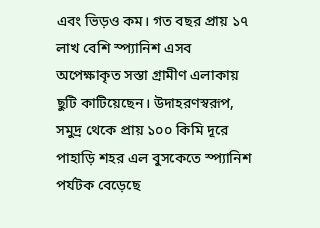এবং ভিড়ও কম। গত বছর প্রায় ১৭ লাখ বেশি স্প্যানিশ এসব অপেক্ষাকৃত সস্তা গ্রামীণ এলাকায় ছুটি কাটিয়েছেন। উদাহরণস্বরূপ, সমুদ্র থেকে প্রায় ১০০ কিমি দূরে পাহাড়ি শহর এল বুসকেতে স্প্যানিশ পর্যটক বেড়েছে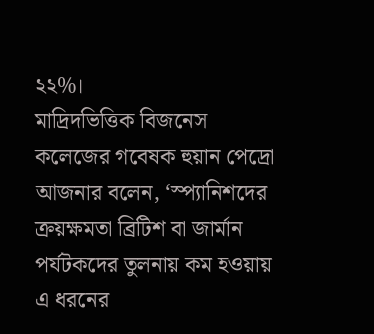২২%।
মাদ্রিদভিত্তিক বিজনেস কলেজের গবেষক হুয়ান পেদ্রো আজনার বলেন, ‘স্প্যানিশদের ক্রয়ক্ষমতা ব্রিটিশ বা জার্মান পর্যটকদের তুলনায় কম হওয়ায় এ ধরনের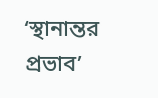‘স্থানান্তর প্রভাব’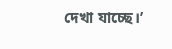দেখা যাচ্ছে।’